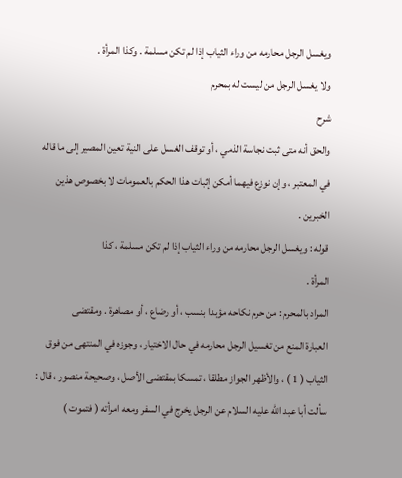ويغسل الرجل محارمه من وراء الثياب إذا لم تكن مسلمة . وكذا المرأة .
ولا يغسل الرجل من ليست له بمحرم
شرح
والحق أنه متى ثبت نجاسة الذمي ، أو توقف الغسل على النية تعين المصير إلى ما قاله
في المعتبر ، وإن نوزع فيهما أمكن إثبات هذا الحكم بالعمومات لا بخصوص هذين
الخبرين .
قوله : ويغسل الرجل محارمه من وراء الثياب إذا لم تكن مسلمة ، كذا
المرأة .
المراد بالمحرم : من حرم نكاحه مؤبدا بنسب ، أو رضاع ، أو مصاهرة . ومقتضى
العبارة المنع من تغسيل الرجل محارمه في حال الاختيار ، وجوزه في المنتهى من فوق
الثياب ( 1 ) ، والأظهر الجواز مطلقا ، تمسكا بمقتضى الأصل ، وصحيحة منصور ، قال :
سألت أبا عبد الله عليه السلام عن الرجل يخرج في السفر ومعه امرأته ( فتموت )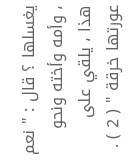يغسلها ؟ قال : " نعم ، وأمه وأخته ونحو هذا ، يلقي على عورتها خرقة " ( 2 ) .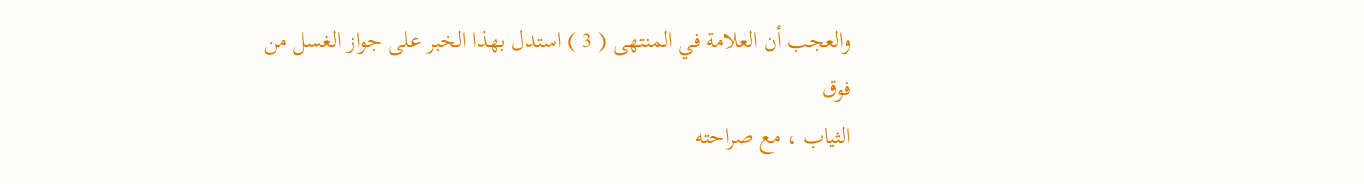والعجب أن العلامة في المنتهى ( 3 ) استدل بهذا الخبر على جواز الغسل من فوق
الثياب ، مع صراحته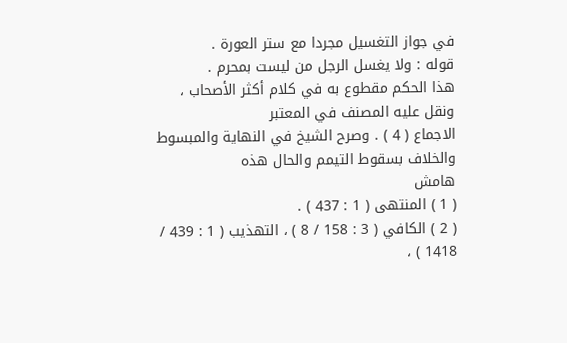في جواز التغسيل مجردا مع ستر العورة .
قوله : ولا يغسل الرجل من ليست بمحرم .
هذا الحكم مقطوع به في كلام أكثر الأصحاب ، ونقل عليه المصنف في المعتبر
الاجماع ( 4 ) . وصرح الشيخ في النهاية والمبسوط والخلاف بسقوط التيمم والحال هذه
هامش
( 1 ) المنتهى ( 1 : 437 ) .
( 2 ) الكافي ( 3 : 158 / 8 ) ، التهذيب ( 1 : 439 / 1418 ) ،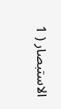الاستبصار ( 1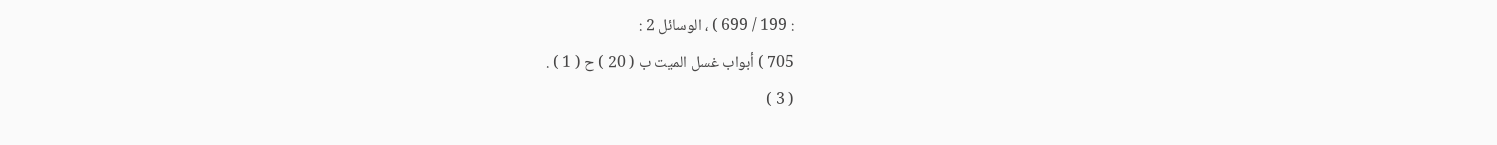: 199 / 699 ) ، الوسائل 2 :
705 ) أبواب غسل الميت ب ( 20 ) ح ( 1 ) .
( 3 )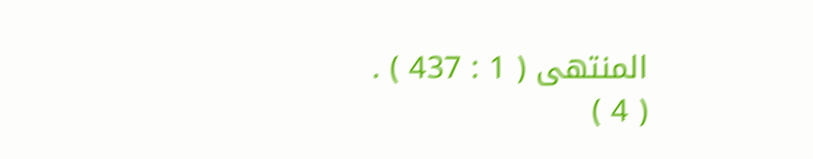المنتهى ( 1 : 437 ) .
( 4 )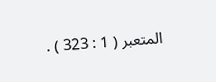المتعبر ( 1 : 323 ) .